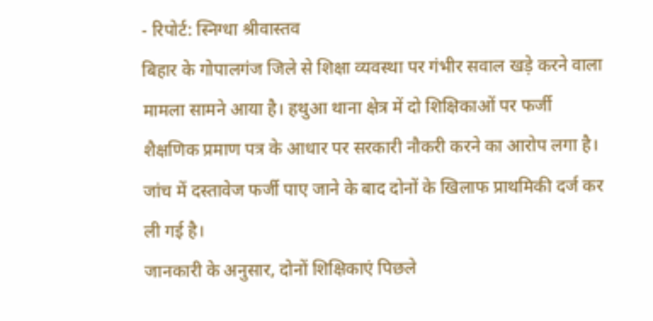- रिपोर्ट: स्निग्धा श्रीवास्तव
बिहार के गोपालगंज जिले से शिक्षा व्यवस्था पर गंभीर सवाल खड़े करने वाला मामला सामने आया है। हथुआ थाना क्षेत्र में दो शिक्षिकाओं पर फर्जी शैक्षणिक प्रमाण पत्र के आधार पर सरकारी नौकरी करने का आरोप लगा है। जांच में दस्तावेज फर्जी पाए जाने के बाद दोनों के खिलाफ प्राथमिकी दर्ज कर ली गई है।
जानकारी के अनुसार, दोनों शिक्षिकाएं पिछले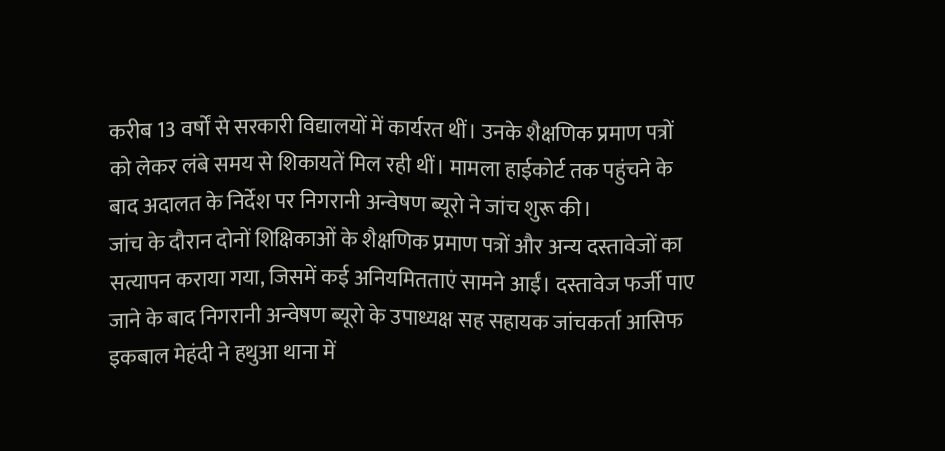करीब 13 वर्षों से सरकारी विद्यालयों में कार्यरत थीं। उनके शैक्षणिक प्रमाण पत्रों को लेकर लंबे समय से शिकायतें मिल रही थीं। मामला हाईकोर्ट तक पहुंचने के बाद अदालत के निर्देश पर निगरानी अन्वेषण ब्यूरो ने जांच शुरू की।
जांच के दौरान दोनों शिक्षिकाओं के शैक्षणिक प्रमाण पत्रों और अन्य दस्तावेजों का सत्यापन कराया गया, जिसमें कई अनियमितताएं सामने आईं। दस्तावेज फर्जी पाए जाने के बाद निगरानी अन्वेषण ब्यूरो के उपाध्यक्ष सह सहायक जांचकर्ता आसिफ इकबाल मेहंदी ने हथुआ थाना में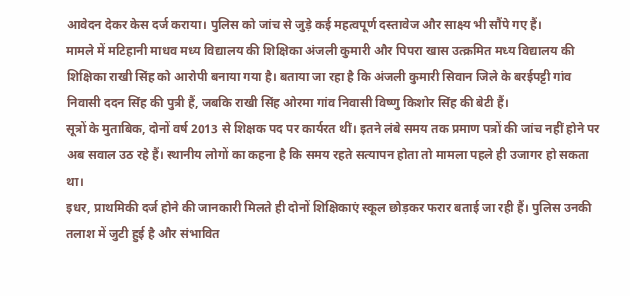आवेदन देकर केस दर्ज कराया। पुलिस को जांच से जुड़े कई महत्वपूर्ण दस्तावेज और साक्ष्य भी सौंपे गए हैं।
मामले में मटिहानी माधव मध्य विद्यालय की शिक्षिका अंजली कुमारी और पिपरा खास उत्क्रमित मध्य विद्यालय की शिक्षिका राखी सिंह को आरोपी बनाया गया है। बताया जा रहा है कि अंजली कुमारी सिवान जिले के बरईपट्टी गांव निवासी ददन सिंह की पुत्री हैं, जबकि राखी सिंह ओरमा गांव निवासी विष्णु किशोर सिंह की बेटी हैं।
सूत्रों के मुताबिक, दोनों वर्ष 2013 से शिक्षक पद पर कार्यरत थीं। इतने लंबे समय तक प्रमाण पत्रों की जांच नहीं होने पर अब सवाल उठ रहे हैं। स्थानीय लोगों का कहना है कि समय रहते सत्यापन होता तो मामला पहले ही उजागर हो सकता था।
इधर, प्राथमिकी दर्ज होने की जानकारी मिलते ही दोनों शिक्षिकाएं स्कूल छोड़कर फरार बताई जा रही हैं। पुलिस उनकी तलाश में जुटी हुई है और संभावित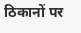ठिकानों पर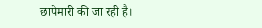छापेमारी की जा रही है।